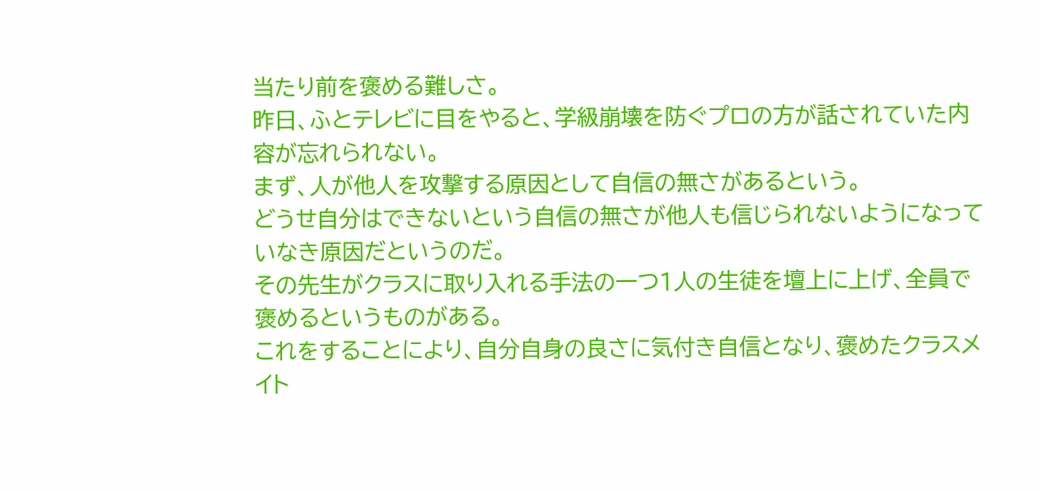当たり前を褒める難しさ。
昨日、ふとテレビに目をやると、学級崩壊を防ぐプロの方が話されていた内容が忘れられない。
まず、人が他人を攻撃する原因として自信の無さがあるという。
どうせ自分はできないという自信の無さが他人も信じられないようになっていなき原因だというのだ。
その先生がクラスに取り入れる手法の一つ1人の生徒を壇上に上げ、全員で褒めるというものがある。
これをすることにより、自分自身の良さに気付き自信となり、褒めたクラスメイト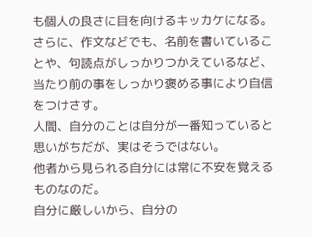も個人の良さに目を向けるキッカケになる。
さらに、作文などでも、名前を書いていることや、句読点がしっかりつかえているなど、当たり前の事をしっかり褒める事により自信をつけさす。
人間、自分のことは自分が一番知っていると思いがちだが、実はそうではない。
他者から見られる自分には常に不安を覚えるものなのだ。
自分に厳しいから、自分の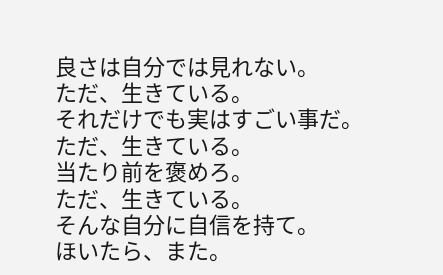良さは自分では見れない。
ただ、生きている。
それだけでも実はすごい事だ。
ただ、生きている。
当たり前を褒めろ。
ただ、生きている。
そんな自分に自信を持て。
ほいたら、また。